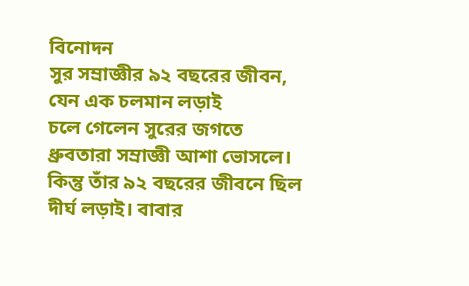বিনোদন
সুর সম্রাজ্ঞীর ৯২ বছরের জীবন, যেন এক চলমান লড়াই
চলে গেলেন সুরের জগতে ধ্রুবতারা সম্রাজ্ঞী আশা ভোসলে। কিন্তু তাঁর ৯২ বছরের জীবনে ছিল দীর্ঘ লড়াই। বাবার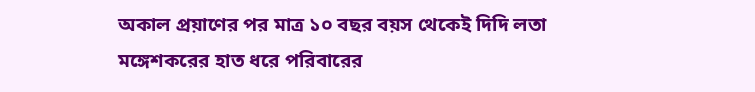অকাল প্রয়াণের পর মাত্র ১০ বছর বয়স থেকেই দিদি লতা মঙ্গেশকরের হাত ধরে পরিবারের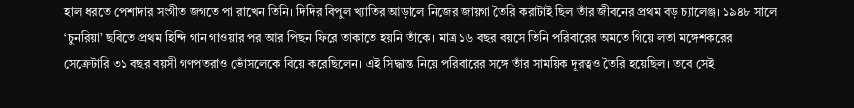হাল ধরতে পেশাদার সংগীত জগতে পা রাখেন তিনি। দিদির বিপুল খ্যাতির আড়ালে নিজের জায়গা তৈরি করাটাই ছিল তাঁর জীবনের প্রথম বড় চ্যালেঞ্জ। ১৯৪৮ সালে ‘চুনরিয়া’ ছবিতে প্রথম হিন্দি গান গাওয়ার পর আর পিছন ফিরে তাকাতে হয়নি তাঁকে। মাত্র ১৬ বছর বয়সে তিনি পরিবারের অমতে গিয়ে লতা মঙ্গেশকরের সেক্রেটারি ৩১ বছর বয়সী গণপতরাও ভোঁসলেকে বিয়ে করেছিলেন। এই সিদ্ধান্ত নিয়ে পরিবারের সঙ্গে তাঁর সাময়িক দূরত্বও তৈরি হয়েছিল। তবে সেই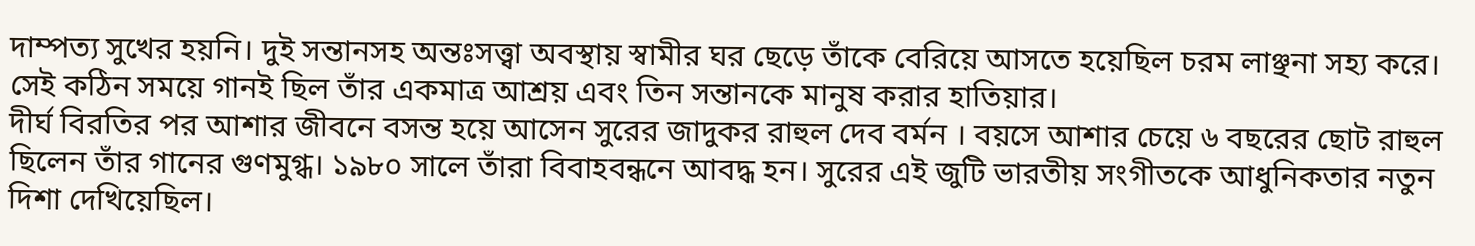দাম্পত্য সুখের হয়নি। দুই সন্তানসহ অন্তঃসত্ত্বা অবস্থায় স্বামীর ঘর ছেড়ে তাঁকে বেরিয়ে আসতে হয়েছিল চরম লাঞ্ছনা সহ্য করে। সেই কঠিন সময়ে গানই ছিল তাঁর একমাত্র আশ্রয় এবং তিন সন্তানকে মানুষ করার হাতিয়ার।
দীর্ঘ বিরতির পর আশার জীবনে বসন্ত হয়ে আসেন সুরের জাদুকর রাহুল দেব বর্মন । বয়সে আশার চেয়ে ৬ বছরের ছোট রাহুল ছিলেন তাঁর গানের গুণমুগ্ধ। ১৯৮০ সালে তাঁরা বিবাহবন্ধনে আবদ্ধ হন। সুরের এই জুটি ভারতীয় সংগীতকে আধুনিকতার নতুন দিশা দেখিয়েছিল।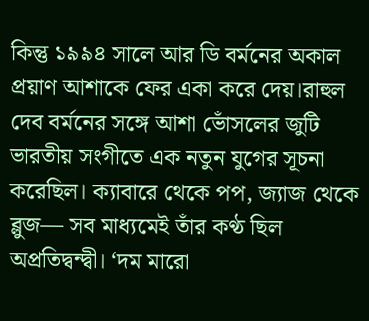কিন্তু ১৯৯৪ সালে আর ডি বর্মনের অকাল প্রয়াণ আশাকে ফের একা করে দেয়।রাহুল দেব বর্মনের সঙ্গে আশা ভোঁসলের জুটি ভারতীয় সংগীতে এক নতুন যুগের সূচনা করেছিল। ক্যাবারে থেকে পপ, জ্যাজ থেকে ব্লুজ— সব মাধ্যমেই তাঁর কণ্ঠ ছিল অপ্রতিদ্বন্দ্বী। ‘দম মারো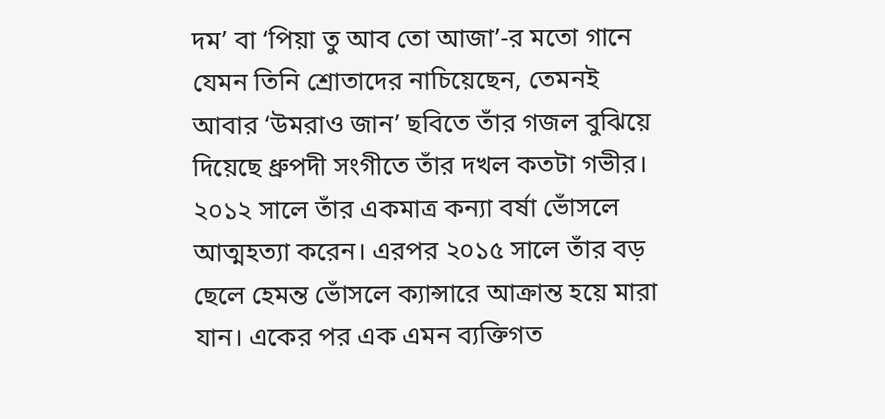দম’ বা ‘পিয়া তু আব তো আজা’-র মতো গানে যেমন তিনি শ্রোতাদের নাচিয়েছেন, তেমনই আবার ‘উমরাও জান’ ছবিতে তাঁর গজল বুঝিয়ে দিয়েছে ধ্রুপদী সংগীতে তাঁর দখল কতটা গভীর। ২০১২ সালে তাঁর একমাত্র কন্যা বর্ষা ভোঁসলে আত্মহত্যা করেন। এরপর ২০১৫ সালে তাঁর বড় ছেলে হেমন্ত ভোঁসলে ক্যান্সারে আক্রান্ত হয়ে মারা যান। একের পর এক এমন ব্যক্তিগত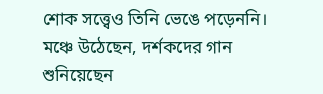শোক সত্ত্বেও তিনি ভেঙে পড়েননি। মঞ্চে উঠেছেন, দর্শকদের গান শুনিয়েছেন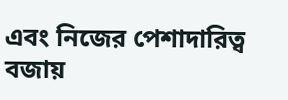এবং নিজের পেশাদারিত্ব বজায়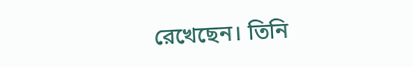রেখেছেন। তিনি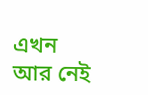এখন আর নেই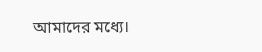আমাদের মধ্যে।